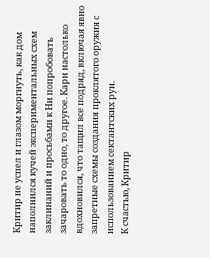Критир не успел и глазом моргнуть, как дом наполнился кучей экспериментальных схем заклинаний и просьбами к Ни попробовать зачаровать то одно, то другое. Карн настолько вдохновился, что тащил все подряд, включая явно запретные схемы создания проклятого оружия с использованием сектантских рун.
К счастью, Критир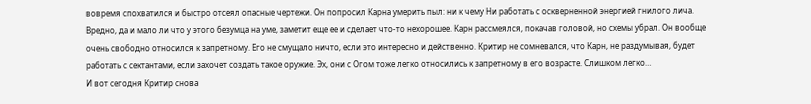вовремя спохватился и быстро отсеял опасные чертежи. Он попросил Карна умерить пыл: ни к чему Ни работать с оскверненной энергией гнилого лича. Вредно, да и мало ли что у этого безумца на уме, заметит еще ее и сделает что-то нехорошее. Карн рассмеялся, покачав головой, но схемы убрал. Он вообще очень свободно относился к запретному. Его не смущало ничто, если это интересно и действенно. Критир не сомневался, что Карн, не раздумывая, будет работать с сектантами, если захочет создать такое оружие. Эх, они с Огом тоже легко относились к запретному в его возрасте. Слишком легко…
И вот сегодня Критир снова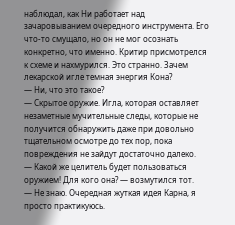наблюдал, как Ни работает над зачаровыванием очередного инструмента. Его что-то смущало, но он не мог осознать конкретно, что именно. Критир присмотрелся к схеме и нахмурился. Это странно. Зачем лекарской игле темная энергия Кона?
— Ни, что это такое?
— Скрытое оружие. Игла, которая оставляет незаметные мучительные следы, которые не получится обнаружить даже при довольно тщательном осмотре до тех пор, пока повреждения не зайдут достаточно далеко.
— Какой же целитель будет пользоваться оружием! Для кого она? — возмутился тот.
— Не знаю. Очередная жуткая идея Карна, я просто практикуюсь.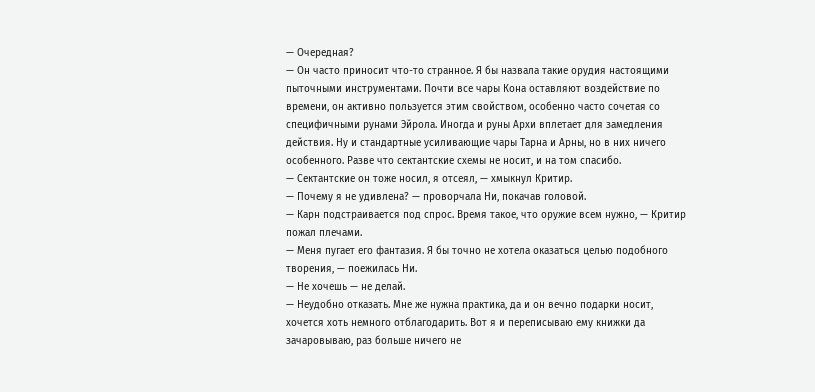— Очередная?
— Он часто приносит что-то странное. Я бы назвала такие орудия настоящими пыточными инструментами. Почти все чары Кона оставляют воздействие по времени, он активно пользуется этим свойством, особенно часто сочетая со специфичными рунами Эйрола. Иногда и руны Архи вплетает для замедления действия. Ну и стандартные усиливающие чары Тарна и Арны, но в них ничего особенного. Разве что сектантские схемы не носит, и на том спасибо.
— Сектантские он тоже носил, я отсеял, — хмыкнул Критир.
— Почему я не удивлена? — проворчала Ни, покачав головой.
— Карн подстраивается под спрос. Время такое, что оружие всем нужно, — Критир пожал плечами.
— Меня пугает его фантазия. Я бы точно не хотела оказаться целью подобного творения, — поежилась Ни.
— Не хочешь — не делай.
— Неудобно отказать. Мне же нужна практика, да и он вечно подарки носит, хочется хоть немного отблагодарить. Вот я и переписываю ему книжки да зачаровываю, раз больше ничего не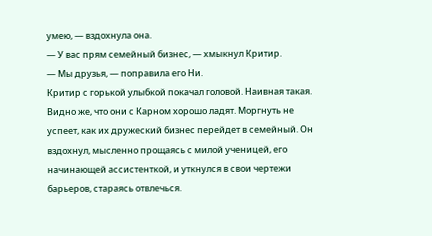умею, — вздохнула она.
— У вас прям семейный бизнес, — хмыкнул Критир.
— Мы друзья, — поправила его Ни.
Критир с горькой улыбкой покачал головой. Наивная такая. Видно же, что они с Карном хорошо ладят. Моргнуть не успеет, как их дружеский бизнес перейдет в семейный. Он вздохнул, мысленно прощаясь с милой ученицей, его начинающей ассистенткой, и уткнулся в свои чертежи барьеров, стараясь отвлечься.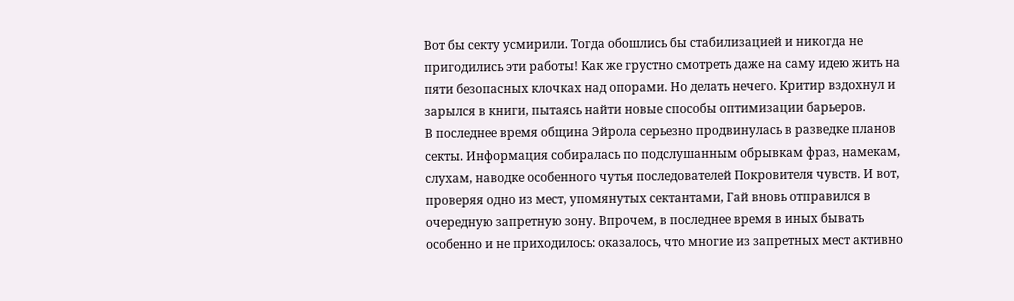Вот бы секту усмирили. Тогда обошлись бы стабилизацией и никогда не пригодились эти работы! Как же грустно смотреть даже на саму идею жить на пяти безопасных клочках над опорами. Но делать нечего. Критир вздохнул и зарылся в книги, пытаясь найти новые способы оптимизации барьеров.
В последнее время община Эйрола серьезно продвинулась в разведке планов секты. Информация собиралась по подслушанным обрывкам фраз, намекам, слухам, наводке особенного чутья последователей Покровителя чувств. И вот, проверяя одно из мест, упомянутых сектантами, Гай вновь отправился в очередную запретную зону. Впрочем, в последнее время в иных бывать особенно и не приходилось: оказалось, что многие из запретных мест активно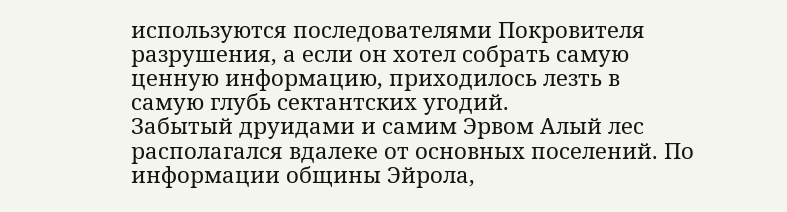используются последователями Покровителя разрушения, а если он хотел собрать самую ценную информацию, приходилось лезть в самую глубь сектантских угодий.
Забытый друидами и самим Эрвом Алый лес располагался вдалеке от основных поселений. По информации общины Эйрола,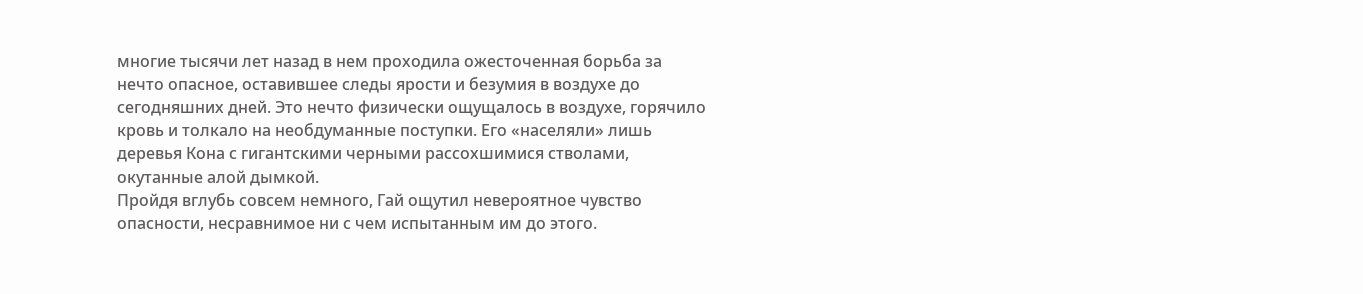многие тысячи лет назад в нем проходила ожесточенная борьба за нечто опасное, оставившее следы ярости и безумия в воздухе до сегодняшних дней. Это нечто физически ощущалось в воздухе, горячило кровь и толкало на необдуманные поступки. Его «населяли» лишь деревья Кона с гигантскими черными рассохшимися стволами, окутанные алой дымкой.
Пройдя вглубь совсем немного, Гай ощутил невероятное чувство опасности, несравнимое ни с чем испытанным им до этого.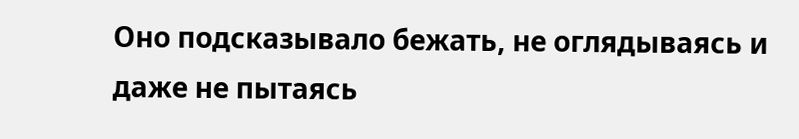Оно подсказывало бежать, не оглядываясь и даже не пытаясь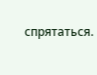спрятаться.